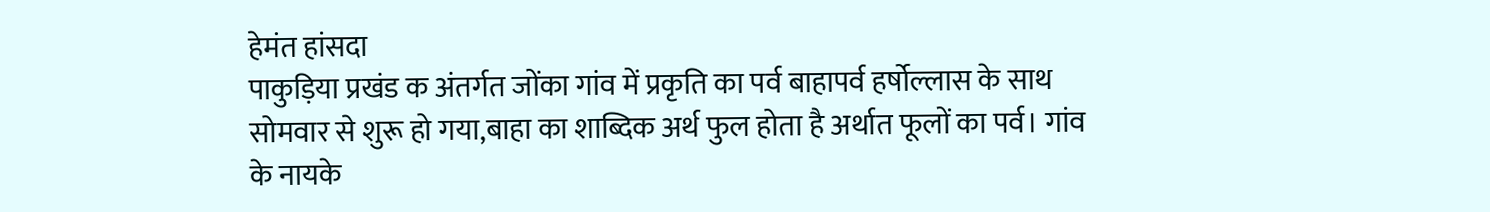हेमंत हांसदा
पाकुड़िया प्रखंड क अंतर्गत जोंका गांव में प्रकृति का पर्व बाहापर्व हर्षोल्लास के साथ सोमवार से शुरू हो गया,बाहा का शाब्दिक अर्थ फुल होता है अर्थात फूलों का पर्व। गांव के नायके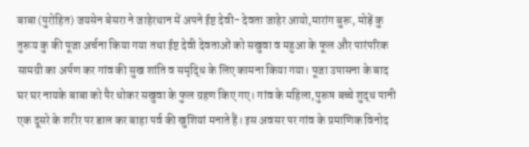बाबा (पुरोहित) जयसेन बेसरा ने जाहेरथान में अपने ईष्ट देवी- देवता जाहेर आयो,मारांग बुरू, मोड़ें कु तुरूय कु की पूजा अर्चना किया गया तथा ईष्ट देवी देवताओं को सखुवा व महुआ के फूल और पारंपरिक सामग्री का अर्पण कर गांव की सुख शांति व समृद्धि के लिए कामना किया गया। पूजा उपासना के बाद घर घर नायके बाबा को पैर धोकर सखुवा के फुल ग्रहण किए गए। गांव के महिला,पुरूष बच्चे शुद्ध पानी एक दूसरे के शरीर पर डाल कर बाहा पर्व की खुशियां मनाते हैं। इस अवसर पर गांव के प्रमाणिक विनोद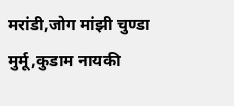मरांडी,जोग मांझी चुण्डा मुर्मू,कुडाम नायकी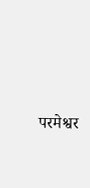परमेश्वर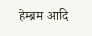हेम्ब्रम आदि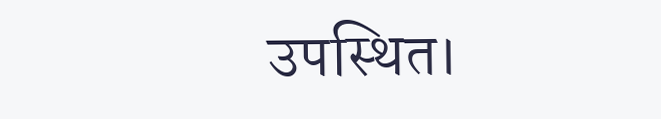उपस्थित।